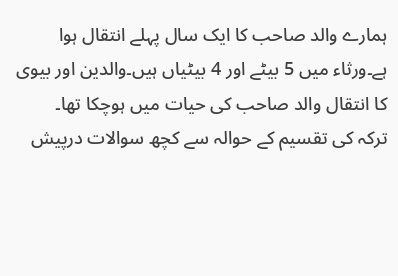ہمارے والد صاحب کا ایک سال پہلے انتقال ہوا ہے۔ورثاء میں 5 بیٹے اور 4 بیٹیاں ہیں۔والدین اور بیوی کا انتقال والد صاحب کی حیات میں ہوچکا تھا۔
ترکہ کی تقسیم کے حوالہ سے کچھ سوالات درپیش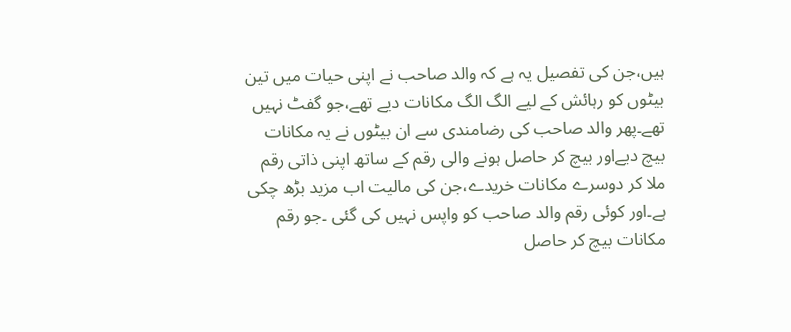ہیں،جن کی تفصیل یہ ہے کہ والد صاحب نے اپنی حیات میں تین بیٹوں کو رہائش کے لیے الگ الگ مکانات دیے تھے،جو گفٹ نہیں تھے۔پھر والد صاحب کی رضامندی سے ان بیٹوں نے یہ مکانات بیچ دیےاور بیچ کر حاصل ہونے والی رقم کے ساتھ اپنی ذاتی رقم ملا کر دوسرے مکانات خریدے،جن کی مالیت اب مزید بڑھ چکی ہے۔اور کوئی رقم والد صاحب کو واپس نہیں کی گئی ۔جو رقم مکانات بیچ کر حاصل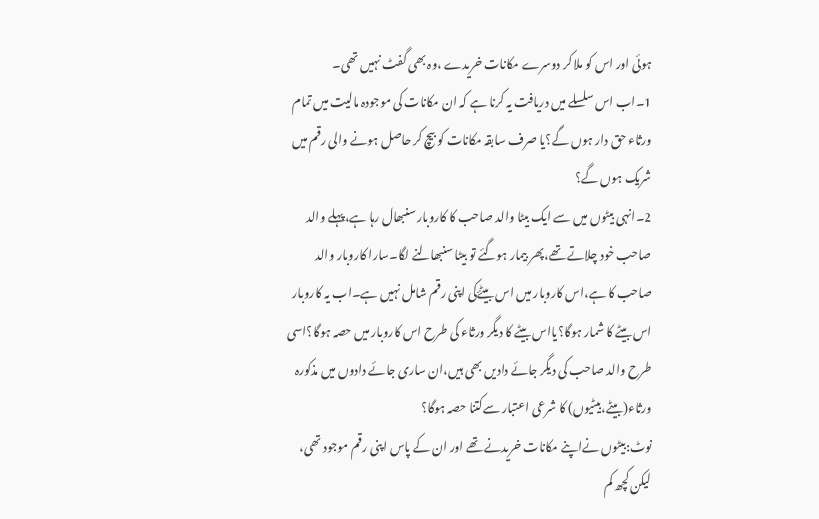ہوئی اور اس کو ملا کر دوسرے مکانات خریدے ،وہ بھی گفٹ نہیں تھی۔
1۔اب اس سلسلے میں دریافت یہ کرنا ہے کہ ان مکانات کی موجودہ مالیت میں تمام ورثاء حق دار ہوں گے؟یا صرف سابقہ مکانات کو بیچ کر حاصل ہونے والی رقم میں شریک ہوں گے؟
2۔انہی بیٹوں میں سے ایک بیٹا والد صاحب کا کاروبار سنبھال رہا ہے،پہلے والد صاحب خود چلاتے تھے،پھر بیمار ہوگئے تو بیٹا سنبھالنے لگا۔سارا کاروبار والد صاحب کا ہے،اس کاروبار میں اس بیٹۓکی اپنی رقم شامل نہیں ہے۔اب یہ کاروبار اس بیٹے کا شمار ہوگا؟یااس بیٹے کا دیگر ورثاء کی طرح اس کاروبار میں حصہ ہوگا؟اسی طرح والد صاحب کی دیگر جائے دادیں بھی ہیں،ان ساری جائے دادوں میں مذکورہ ورثاء(بیٹے،بیٹیوں) کا شرعی اعتبار سےکتنا حصہ ہوگا؟
نوٹ:بیٹوں نےاپنے مکانات خریدنے تھے اور ان کے پاس اپنی رقم موجود تھی، لیکن کچھ کم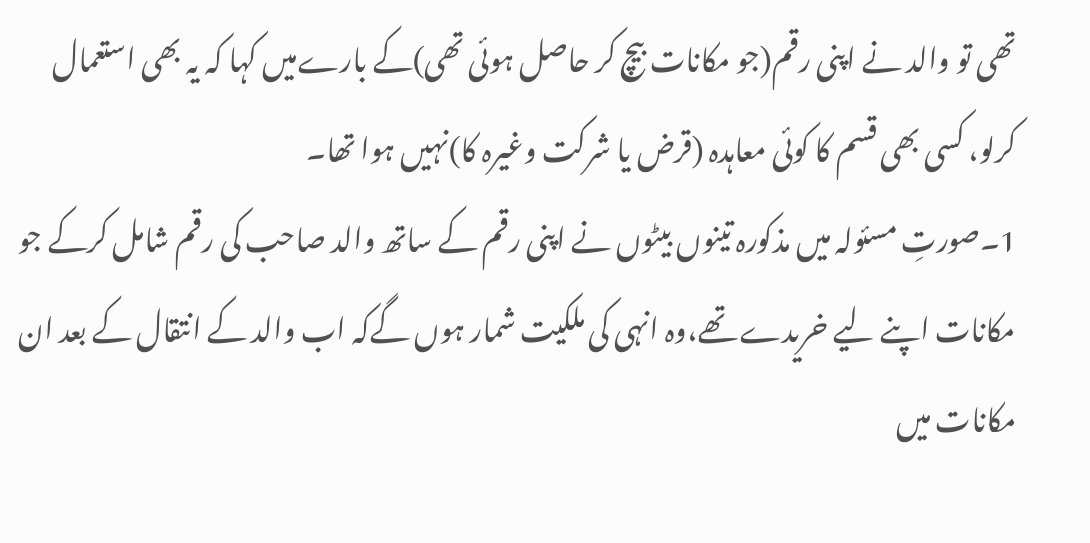تھی تو والد نے اپنی رقم(جو مکانات بیچ کر حاصل ہوئی تھی)کے بارےمیں کہا کہ یہ بھی استعمال کرلو، کسی بھی قسم کا کوئی معاہدہ (قرض یا شرکت وغیرہ کا)نہیں ہوا تھا۔
1۔صورتِ مسئولہ میں مذکورہ تینوں بیٹوں نے اپنی رقم کے ساتھ والد صاحب کی رقم شامل کرکے جو مکانات اپنے لیے خریدے تھے،وہ انہی کی ملکیت شمار ہوں گےکہ اب والد کے انتقال کے بعد ان مکانات میں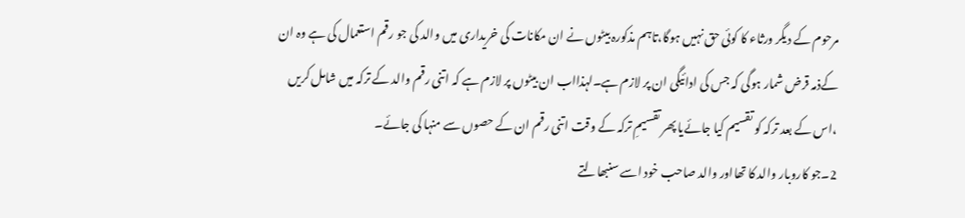مرحوم کے دیگر ورثاء کا کوئی حق نہیں ہوگا،تاہم مذکورہ بیٹوں نے ان مکانات کی خریداری میں والد کی جو رقم استعمال کی ہے وہ ان کےذمہ قرض شمار ہوگی کہ جس کی ادائیگی ان پر لازم ہے۔لہذااب ان بیٹوں پر لازم ہے کہ اتنی رقم والد کے ترکہ میں شامل کریں ،اس کے بعد ترکہ کو تقسیم کیا جائےیا پھر تقسیمِ ترکہ کے وقت اتنی رقم ان کے حصوں سے منہا کی جائے۔
2۔جو کاروبار والد کا تھااور والد صاحب خود اسے سنبھالتے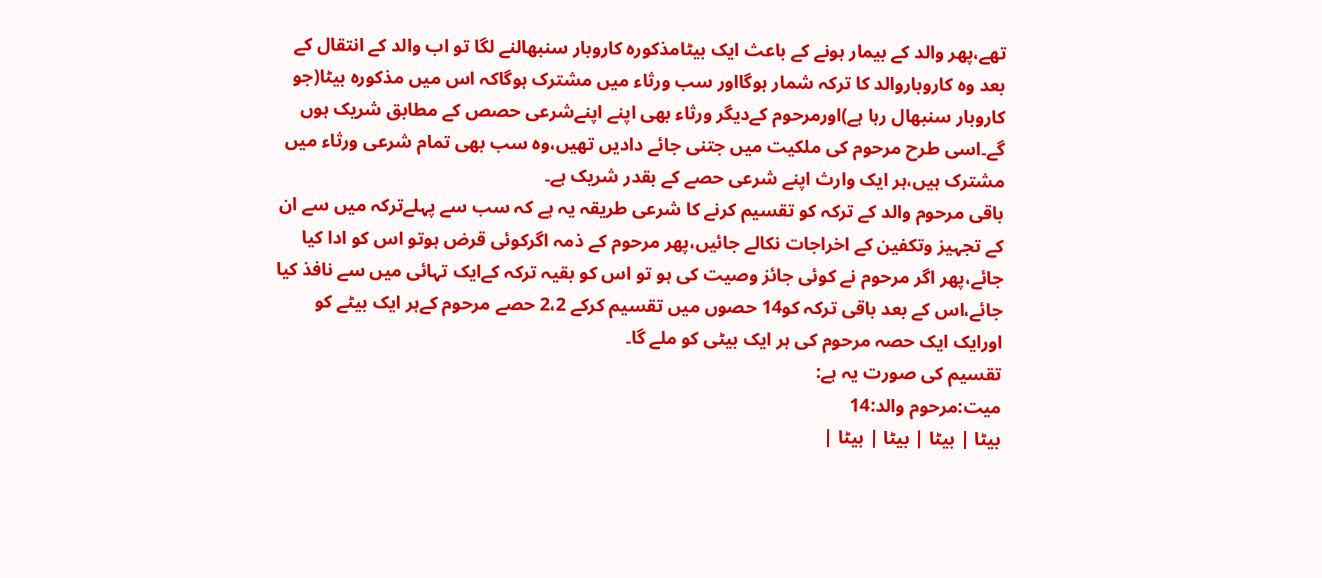تھے،پھر والد کے بیمار ہونے کے باعث ایک بیٹامذکورہ کاروبار سنبھالنے لگا تو اب والد کے انتقال کے بعد وہ کاروباروالد کا ترکہ شمار ہوگااور سب ورثاء میں مشترک ہوگاکہ اس میں مذکورہ بیٹا(جو کاروبار سنبھال رہا ہے)اورمرحوم کےدیگر ورثاء بھی اپنے اپنےشرعی حصص کے مطابق شریک ہوں گے۔اسی طرح مرحوم کی ملکیت میں جتنی جائے دادیں تھیں،وہ سب بھی تمام شرعی ورثاء میں مشترک ہیں،ہر ایک وارث اپنے شرعی حصے کے بقدر شریک ہے۔
باقی مرحوم والد کے ترکہ کو تقسیم کرنے کا شرعی طریقہ یہ ہے کہ سب سے پہلےترکہ میں سے ان کے تجہیز وتکفین کے اخراجات نکالے جائیں،پھر مرحوم کے ذمہ اگرکوئی قرض ہوتو اس کو ادا کیا جائے،پھر اگر مرحوم نے کوئی جائز وصیت کی ہو تو اس کو بقیہ ترکہ کےایک تہائی میں سے نافذ کیا جائے،اس کے بعد باقی ترکہ کو14 حصوں میں تقسیم کرکے 2،2 حصے مرحوم کےہر ایک بیٹے کو اورایک ایک حصہ مرحوم کی ہر ایک بیٹی کو ملے گا۔
تقسیم کی صورت یہ ہے:
میت:مرحوم والد:14
بیٹا | بیٹا | بیٹا | بیٹا |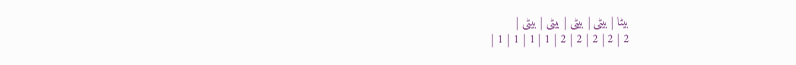بیٹا | بیٹی | بیٹی | بیٹی | بیٹی |
2 | 2 | 2 | 2 | 2 | 1 | 1 | 1 | 1 |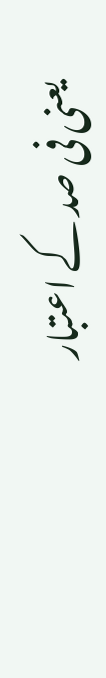یعنی فی صد کے اعتبار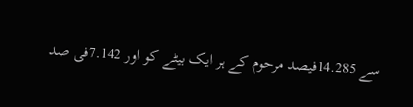سے 14.285فیصد مرحوم کے ہر ایک بیٹے کو اور 7.142فی صد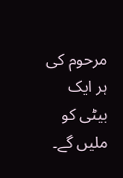مرحوم کی ہر ایک بیٹی کو ملیں گے۔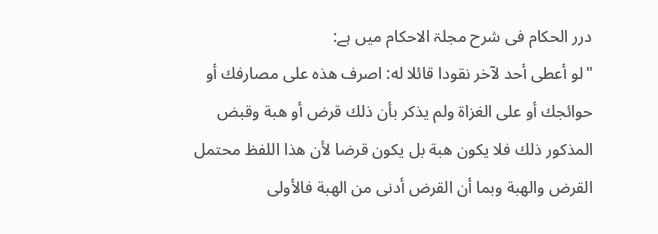درر الحکام فی شرح مجلۃ الاحکام میں ہے:
"لو أعطى أحد لآخر نقودا قائلا له: اصرف هذه على مصارفك أو حوائجك أو على الغزاة ولم يذكر بأن ذلك قرض أو هبة وقبض المذكور ذلك فلا يكون هبة بل يكون قرضا لأن هذا اللفظ محتمل القرض والهبة وبما أن القرض أدنى من الهبة فالأولى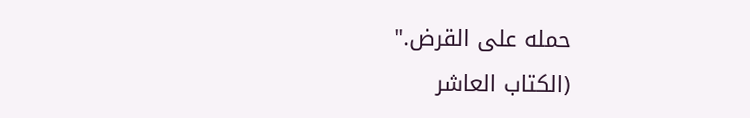حمله على القرض."
(الکتاب العاشر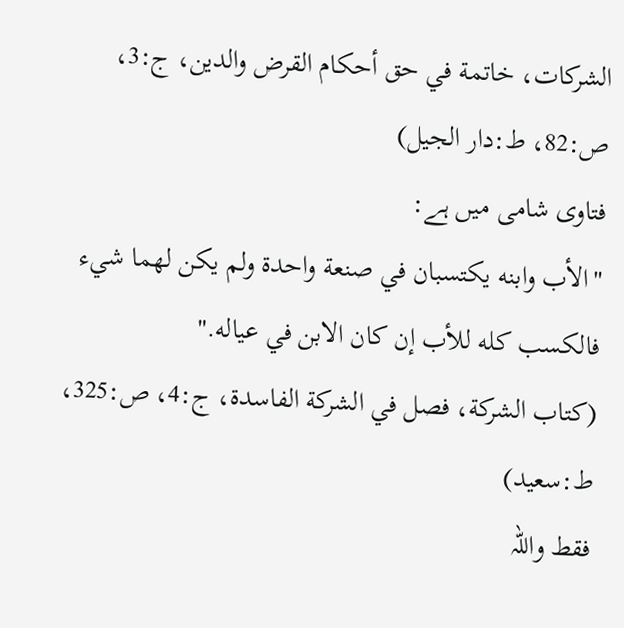الشرکات، خاتمة في حق أحكام القرض والدين، ج:3، ص:82، ط:دار الجيل)
فتاوی شامی میں ہے:
"الأب وابنه يكتسبان في صنعة واحدة ولم يكن لهما شيء فالكسب كله للأب إن كان الابن في عياله."
(كتاب الشركة، فصل في الشركة الفاسدة، ج:4، ص:325، ط:سعيد)
فقط واللہ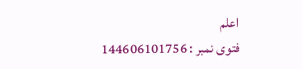اعلم
فتوی نمبر : 144606101756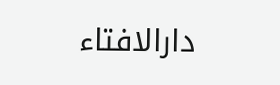دارالافتاء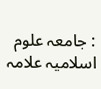: جامعہ علوم اسلامیہ علامہ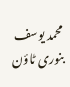محمد یوسف بنوری ٹاؤن